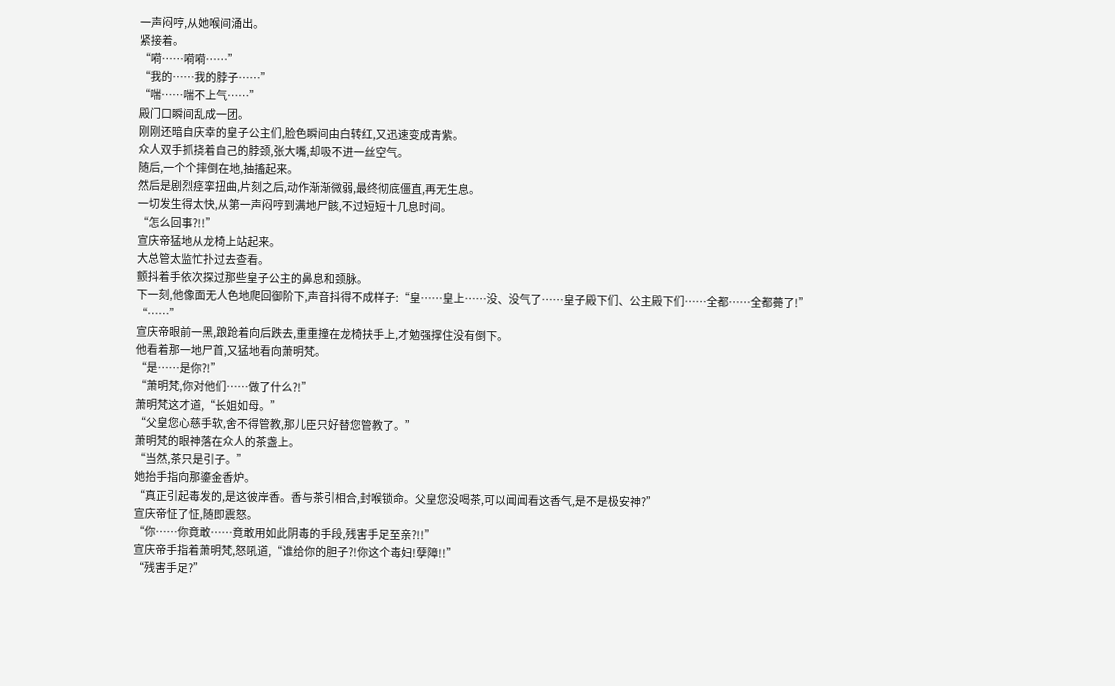一声闷哼,从她喉间涌出。
紧接着。
“嗬……嗬嗬……”
“我的……我的脖子……”
“喘……喘不上气……”
殿门口瞬间乱成一团。
刚刚还暗自庆幸的皇子公主们,脸色瞬间由白转红,又迅速变成青紫。
众人双手抓挠着自己的脖颈,张大嘴,却吸不进一丝空气。
随后,一个个摔倒在地,抽搐起来。
然后是剧烈痉挛扭曲,片刻之后,动作渐渐微弱,最终彻底僵直,再无生息。
一切发生得太快,从第一声闷哼到满地尸骸,不过短短十几息时间。
“怎么回事?!!”
宣庆帝猛地从龙椅上站起来。
大总管太监忙扑过去查看。
颤抖着手依次探过那些皇子公主的鼻息和颈脉。
下一刻,他像面无人色地爬回御阶下,声音抖得不成样子:“皇……皇上……没、没气了……皇子殿下们、公主殿下们……全都……全都薨了!”
“……”
宣庆帝眼前一黑,踉跄着向后跌去,重重撞在龙椅扶手上,才勉强撑住没有倒下。
他看着那一地尸首,又猛地看向萧明梵。
“是……是你?!”
“萧明梵,你对他们……做了什么?!”
萧明梵这才道,“长姐如母。”
“父皇您心慈手软,舍不得管教,那儿臣只好替您管教了。”
萧明梵的眼神落在众人的茶盏上。
“当然,茶只是引子。”
她抬手指向那鎏金香炉。
“真正引起毒发的,是这彼岸香。香与茶引相合,封喉锁命。父皇您没喝茶,可以闻闻看这香气,是不是极安神?”
宣庆帝怔了怔,随即震怒。
“你……你竟敢……竟敢用如此阴毒的手段,残害手足至亲?!!”
宣庆帝手指着萧明梵,怒吼道,“谁给你的胆子?!你这个毒妇!孽障!!”
“残害手足?”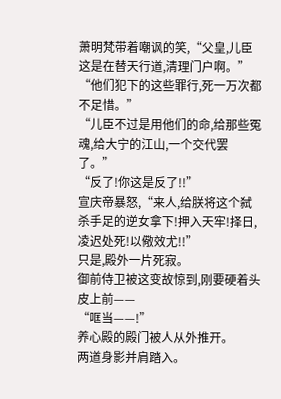萧明梵带着嘲讽的笑,“父皇,儿臣这是在替天行道,清理门户啊。”
“他们犯下的这些罪行,死一万次都不足惜。”
“儿臣不过是用他们的命,给那些冤魂,给大宁的江山,一个交代罢了。”
“反了!你这是反了!!”
宣庆帝暴怒,“来人,给朕将这个弑杀手足的逆女拿下!押入天牢!择日,凌迟处死!以儆效尤!!”
只是,殿外一片死寂。
御前侍卫被这变故惊到,刚要硬着头皮上前——
“哐当——!”
养心殿的殿门被人从外推开。
两道身影并肩踏入。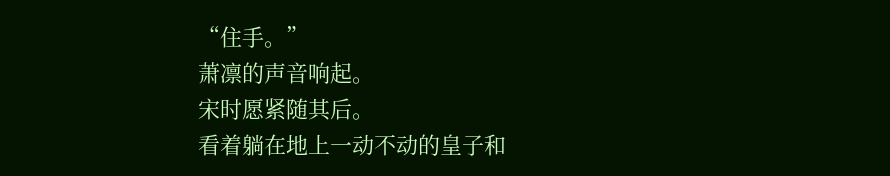“住手。”
萧凛的声音响起。
宋时愿紧随其后。
看着躺在地上一动不动的皇子和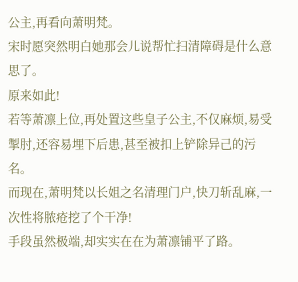公主,再看向萧明梵。
宋时愿突然明白她那会儿说帮忙扫清障碍是什么意思了。
原来如此!
若等萧凛上位,再处置这些皇子公主,不仅麻烦,易受掣肘,还容易埋下后患,甚至被扣上铲除异己的污名。
而现在,萧明梵以长姐之名清理门户,快刀斩乱麻,一次性将脓疮挖了个干净!
手段虽然极端,却实实在在为萧凛铺平了路。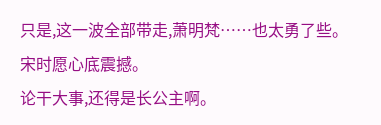只是,这一波全部带走,萧明梵……也太勇了些。
宋时愿心底震撼。
论干大事,还得是长公主啊。